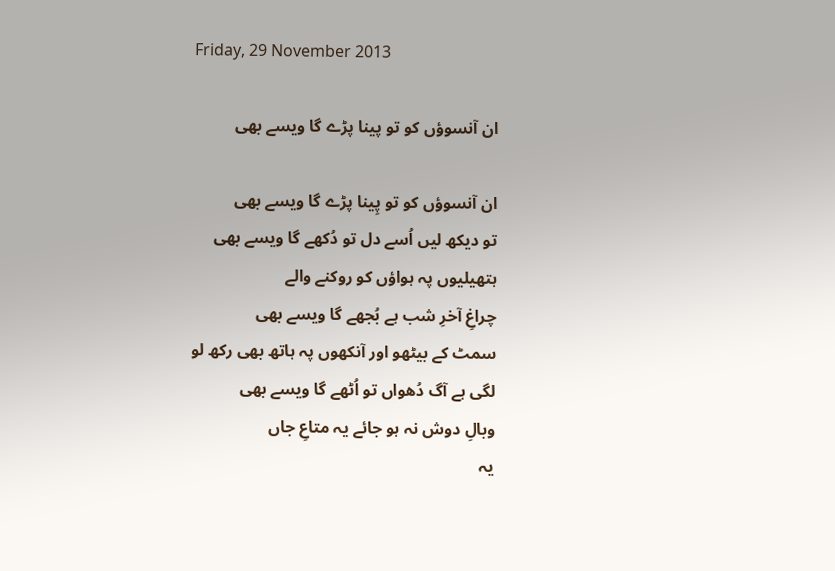Friday, 29 November 2013

ان آنسوؤں کو تو پینا پڑے گا ویسے بھی

ان آنسوؤں کو تو پِینا پڑے گا ویسے بھی
تو دیکھ لیں اُسے دل تو دُکھے گا ویسے بھی
ہتھیلیوں پہ ہواؤں کو روکنے والے
چراغِ آخرِ شب ہے بُجھے گا ویسے بھی
سمٹ کے بیٹھو اور آنکھوں پہ ہاتھ بھی رکھ لو
لگی ہے آگ دُھواں تو اُٹھے گا ویسے بھی
وبالِ دوش نہ ہو جائے یہ متاعِ جاں
یہ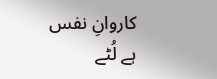کاروانِ نفس ہے لُٹے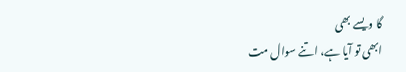گا ویسے بھی
ابھی تو آیا ہے، اتنے سوال مت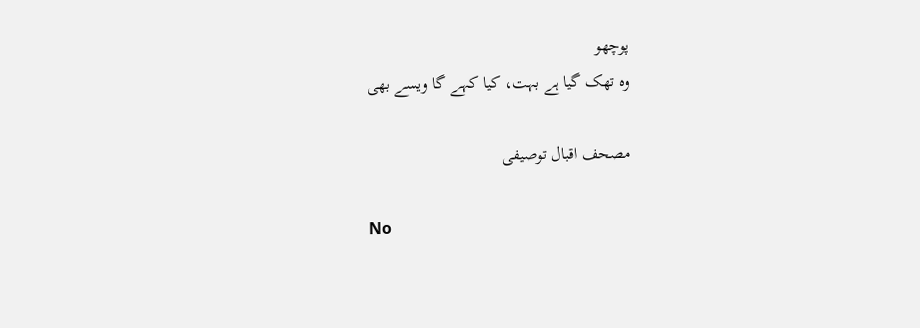پوچھو
وہ تھک گیا ہے بہت، کیا کہے گا ویسے بھی

مصحف اقبال توصیفی

No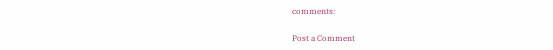comments:

Post a Comment